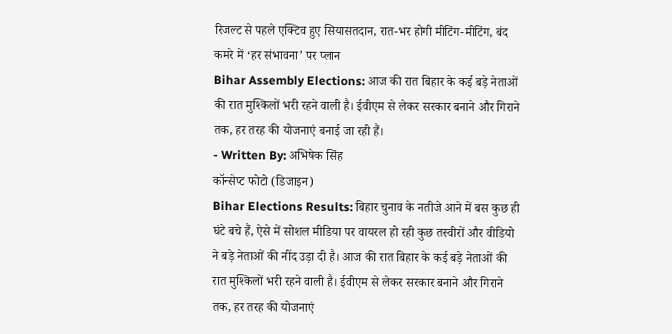रिजल्ट से पहले एक्टिव हुए सियासतदान, रात-भर होगी मीटिंग-मीटिंग, बंद कमरे में ‘हर संभावना’ पर प्लान
Bihar Assembly Elections: आज की रात बिहार के कई बड़े नेताओं की रात मुश्किलों भरी रहने वाली है। ईवीएम से लेकर सरकार बनाने और गिराने तक, हर तरह की योजनाएं बनाई जा रही हैं।
- Written By: अभिषेक सिंह
कॉन्सेप्ट फोटो (डिजाइन)
Bihar Elections Results: बिहार चुनाव के नतीजे आने में बस कुछ ही घंटे बचे हैं, ऐसे में सोशल मीडिया पर वायरल हो रही कुछ तस्वीरों और वीडियो ने बड़े नेताओं की नींद उड़ा दी है। आज की रात बिहार के कई बड़े नेताओं की रात मुश्किलों भरी रहने वाली है। ईवीएम से लेकर सरकार बनाने और गिराने तक, हर तरह की योजनाएं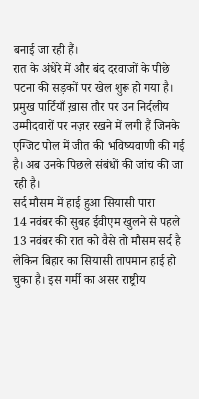बनाई जा रही हैं।
रात के अंधेरे में और बंद दरवाजों के पीछे पटना की सड़कों पर खेल शुरू हो गया है। प्रमुख पार्टियाँ ख़ास तौर पर उन निर्दलीय उम्मीदवारों पर नज़र रखने में लगी हैं जिनके एग्जिट पोल में जीत की भविष्यवाणी की गई है। अब उनके पिछले संबंधों की जांच की जा रही है।
सर्द मौसम में हाई हुआ सियासी पारा
14 नवंबर की सुबह ईवीएम खुलने से पहले 13 नवंबर की रात को वैसे तो मौसम सर्द है लेकिन बिहार का सियासी तापमान हाई हो चुका है। इस गर्मी का असर राष्ट्रीय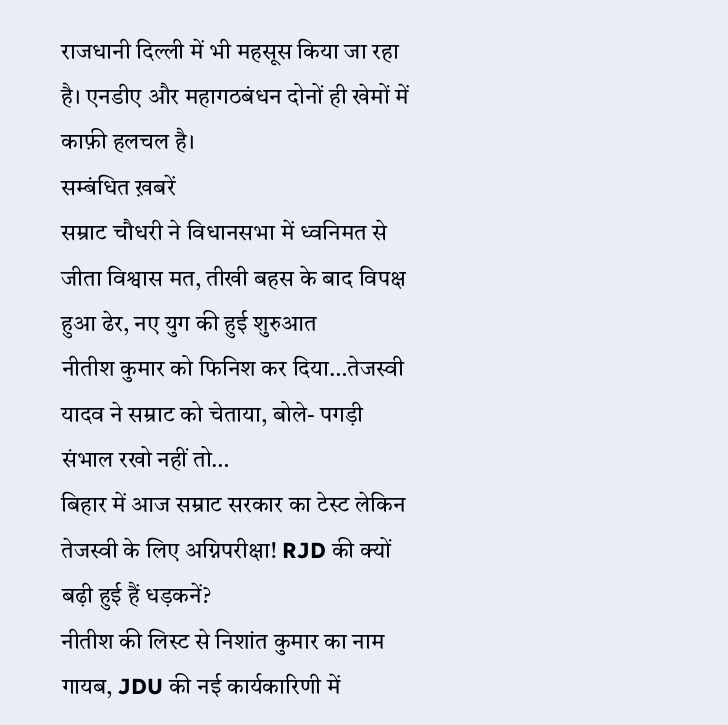राजधानी दिल्ली में भी महसूस किया जा रहा है। एनडीए और महागठबंधन दोनों ही खेमों में काफ़ी हलचल है।
सम्बंधित ख़बरें
सम्राट चौधरी ने विधानसभा में ध्वनिमत से जीता विश्वास मत, तीखी बहस के बाद विपक्ष हुआ ढेर, नए युग की हुई शुरुआत
नीतीश कुमार को फिनिश कर दिया…तेजस्वी यादव ने सम्राट को चेताया, बोले- पगड़ी संभाल रखो नहीं तो…
बिहार में आज सम्राट सरकार का टेस्ट लेकिन तेजस्वी के लिए अग्निपरीक्षा! RJD की क्यों बढ़ी हुई हैं धड़कनें?
नीतीश की लिस्ट से निशांत कुमार का नाम गायब, JDU की नई कार्यकारिणी में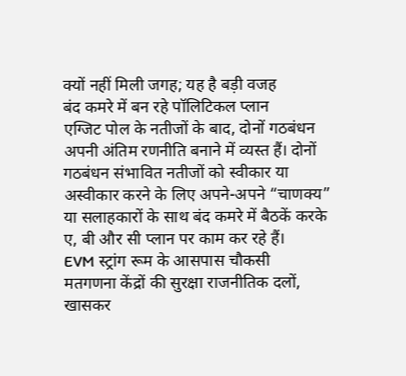क्यों नहीं मिली जगह; यह है बड़ी वजह
बंद कमरे में बन रहे पॉलिटिकल प्लान
एग्जिट पोल के नतीजों के बाद, दोनों गठबंधन अपनी अंतिम रणनीति बनाने में व्यस्त हैं। दोनों गठबंधन संभावित नतीजों को स्वीकार या अस्वीकार करने के लिए अपने-अपने “चाणक्य” या सलाहकारों के साथ बंद कमरे में बैठकें करके ए, बी और सी प्लान पर काम कर रहे हैं।
EVM स्ट्रांग रूम के आसपास चौकसी
मतगणना केंद्रों की सुरक्षा राजनीतिक दलों, खासकर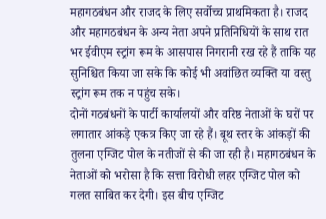महागठबंधन और राजद के लिए सर्वोच्च प्राथमिकता है। राजद और महागठबंधन के अन्य नेता अपने प्रतिनिधियों के साथ रात भर ईवीएम स्ट्रांग रूम के आसपास निगरानी रख रहे हैं ताकि यह सुनिश्चित किया जा सके कि कोई भी अवांछित व्यक्ति या वस्तु स्ट्रांग रूम तक न पहुंच सके।
दोनों गठबंधनों के पार्टी कार्यालयों और वरिष्ठ नेताओं के घरों पर लगातार आंकड़े एकत्र किए जा रहे हैं। बूथ स्तर के आंकड़ों की तुलना एग्जिट पोल के नतीजों से की जा रही है। महागठबंधन के नेताओं को भरोसा है कि सत्ता विरोधी लहर एग्जिट पोल को गलत साबित कर देगी। इस बीच एग्जिट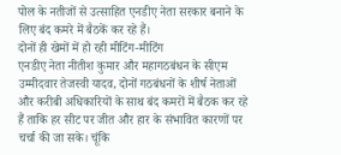पोल के नतीजों से उत्साहित एनडीए नेता सरकार बनाने के लिए बंद कमरे में बैठकें कर रहे हैं।
दोनों ही खेमों में हो रही मीटिंग-मीटिंग
एनडीए नेता नीतीश कुमार और महागठबंधन के सीएम उम्मीदवार तेजस्वी यादव, दोनों गठबंधनों के शीर्ष नेताओं और करीबी अधिकारियों के साथ बंद कमरों में बैठक कर रहे हैं ताकि हर सीट पर जीत और हार के संभावित कारणों पर चर्चा की जा सके। चूंकि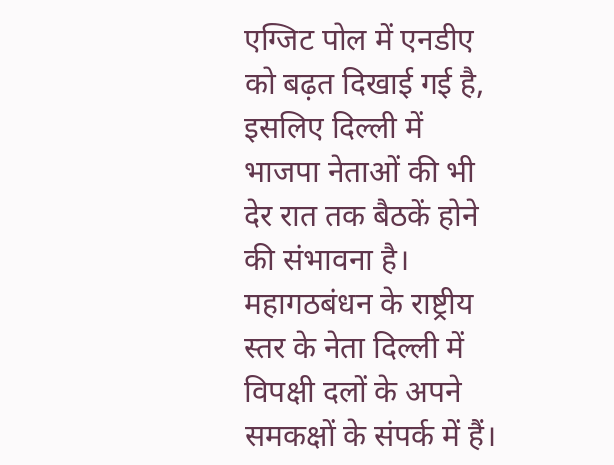एग्जिट पोल में एनडीए को बढ़त दिखाई गई है, इसलिए दिल्ली में भाजपा नेताओं की भी देर रात तक बैठकें होने की संभावना है।
महागठबंधन के राष्ट्रीय स्तर के नेता दिल्ली में विपक्षी दलों के अपने समकक्षों के संपर्क में हैं।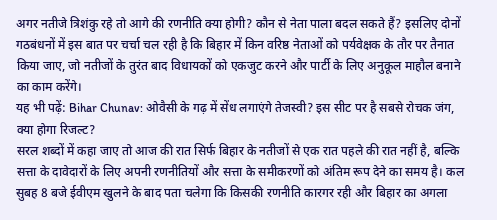अगर नतीजे त्रिशंकु रहे तो आगे की रणनीति क्या होगी? कौन से नेता पाला बदल सकते हैं? इसलिए दोनों गठबंधनों में इस बात पर चर्चा चल रही है कि बिहार में किन वरिष्ठ नेताओं को पर्यवेक्षक के तौर पर तैनात किया जाए, जो नतीजों के तुरंत बाद विधायकों को एकजुट करने और पार्टी के लिए अनुकूल माहौल बनाने का काम करेंगे।
यह भी पढ़ें: Bihar Chunav: ओवैसी के गढ़ में सेंध लगाएंगे तेजस्वी? इस सीट पर है सबसे रोचक जंग, क्या होगा रिजल्ट?
सरल शब्दों में कहा जाए तो आज की रात सिर्फ बिहार के नतीजों से एक रात पहले की रात नहीं है, बल्कि सत्ता के दावेदारों के लिए अपनी रणनीतियों और सत्ता के समीकरणों को अंतिम रूप देने का समय है। कल सुबह 8 बजे ईवीएम खुलने के बाद पता चलेगा कि किसकी रणनीति कारगर रही और बिहार का अगला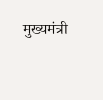मुख्यमंत्री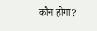कौन होगा?